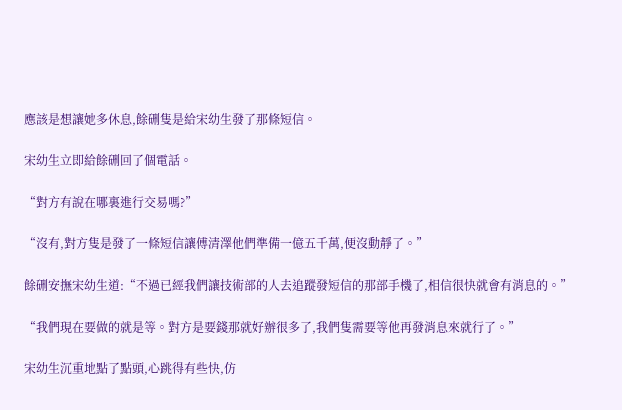應該是想讓她多休息,餘硎隻是給宋幼生發了那條短信。

宋幼生立即給餘硎回了個電話。

“對方有說在哪裏進行交易嗎?”

“沒有,對方隻是發了一條短信讓傅清澤他們準備一億五千萬,便沒動靜了。”

餘硎安撫宋幼生道:“不過已經我們讓技術部的人去追蹤發短信的那部手機了,相信很快就會有消息的。”

“我們現在要做的就是等。對方是要錢那就好辦很多了,我們隻需要等他再發消息來就行了。”

宋幼生沉重地點了點頭,心跳得有些快,仿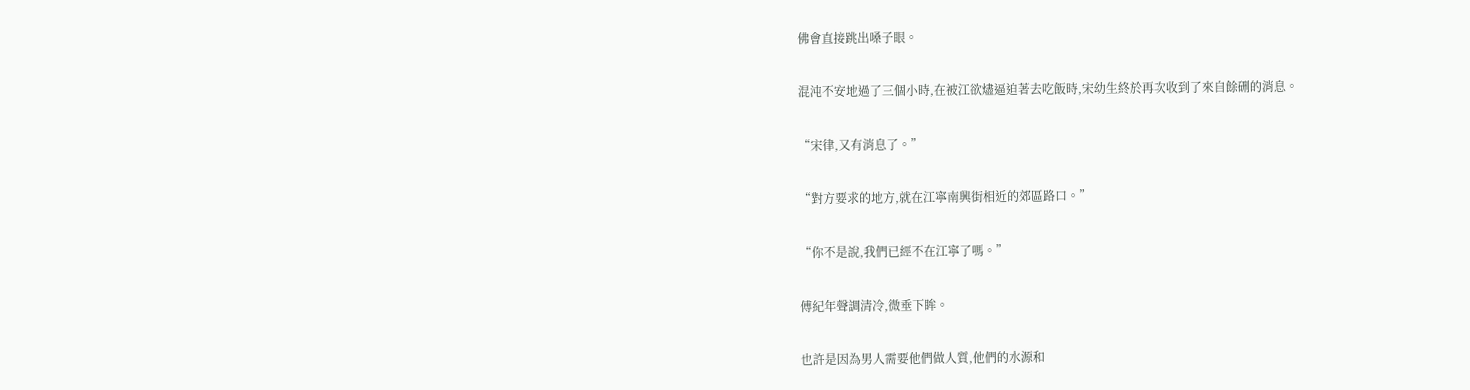佛會直接跳出嗓子眼。

混沌不安地過了三個小時,在被江欲燼逼迫著去吃飯時,宋幼生終於再次收到了來自餘硎的消息。

“宋律,又有消息了。”

“對方要求的地方,就在江寧南興街相近的郊區路口。”

“你不是說,我們已經不在江寧了嗎。”

傅紀年聲調清冷,微垂下眸。

也許是因為男人需要他們做人質,他們的水源和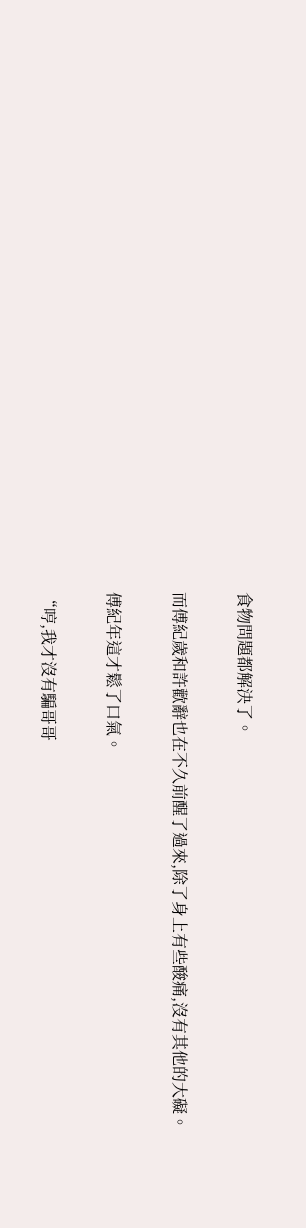食物問題都解決了。

而傅紀歲和許歡辭也在不久前醒了過來,除了身上有些酸痛,沒有其他的大礙。

傅紀年這才鬆了口氣。

“哼,我才沒有騙哥哥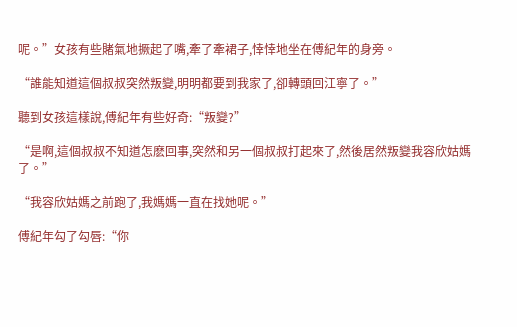呢。”女孩有些賭氣地撅起了嘴,牽了牽裙子,悻悻地坐在傅紀年的身旁。

“誰能知道這個叔叔突然叛變,明明都要到我家了,卻轉頭回江寧了。”

聽到女孩這樣說,傅紀年有些好奇:“叛變?”

“是啊,這個叔叔不知道怎麽回事,突然和另一個叔叔打起來了,然後居然叛變我容欣姑媽了。”

“我容欣姑媽之前跑了,我媽媽一直在找她呢。”

傅紀年勾了勾唇:“你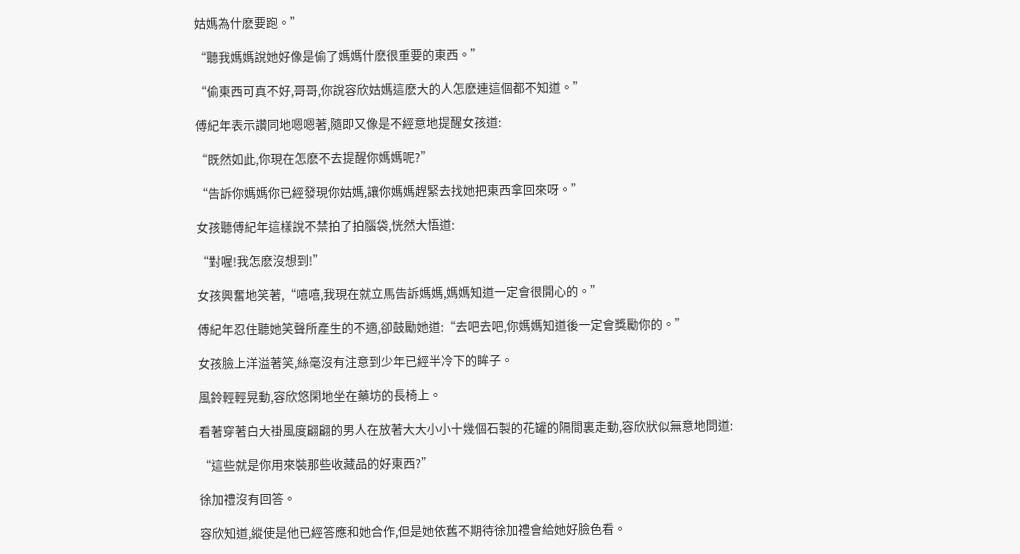姑媽為什麽要跑。”

“聽我媽媽說她好像是偷了媽媽什麽很重要的東西。”

“偷東西可真不好,哥哥,你說容欣姑媽這麽大的人怎麽連這個都不知道。”

傅紀年表示讚同地嗯嗯著,隨即又像是不經意地提醒女孩道:

“既然如此,你現在怎麽不去提醒你媽媽呢?”

“告訴你媽媽你已經發現你姑媽,讓你媽媽趕緊去找她把東西拿回來呀。”

女孩聽傅紀年這樣說不禁拍了拍腦袋,恍然大悟道:

“對喔!我怎麽沒想到!”

女孩興奮地笑著,“嘻嘻,我現在就立馬告訴媽媽,媽媽知道一定會很開心的。”

傅紀年忍住聽她笑聲所產生的不適,卻鼓勵她道:“去吧去吧,你媽媽知道後一定會獎勵你的。”

女孩臉上洋溢著笑,絲毫沒有注意到少年已經半冷下的眸子。

風鈴輕輕晃動,容欣悠閑地坐在藥坊的長椅上。

看著穿著白大褂風度翩翩的男人在放著大大小小十幾個石製的花罐的隔間裏走動,容欣狀似無意地問道:

“這些就是你用來裝那些收藏品的好東西?”

徐加禮沒有回答。

容欣知道,縱使是他已經答應和她合作,但是她依舊不期待徐加禮會給她好臉色看。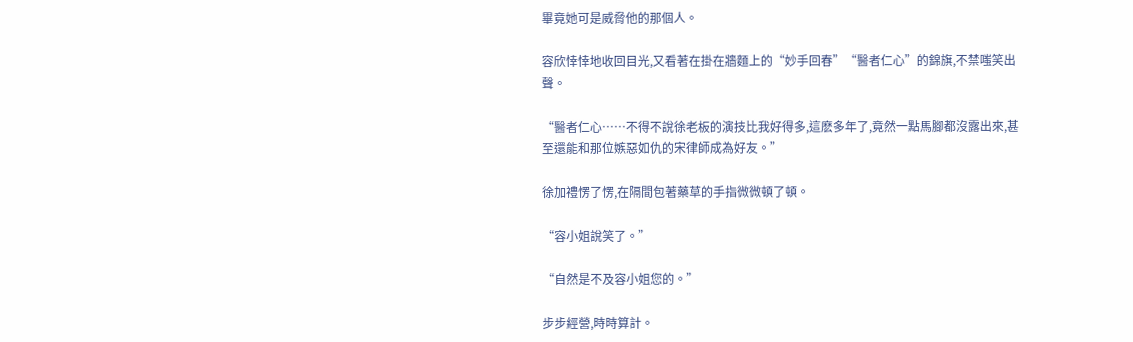畢竟她可是威脅他的那個人。

容欣悻悻地收回目光,又看著在掛在牆麵上的“妙手回春”“醫者仁心”的錦旗,不禁嗤笑出聲。

“醫者仁心……不得不說徐老板的演技比我好得多,這麽多年了,竟然一點馬腳都沒露出來,甚至還能和那位嫉惡如仇的宋律師成為好友。”

徐加禮愣了愣,在隔間包著藥草的手指微微頓了頓。

“容小姐說笑了。”

“自然是不及容小姐您的。”

步步經營,時時算計。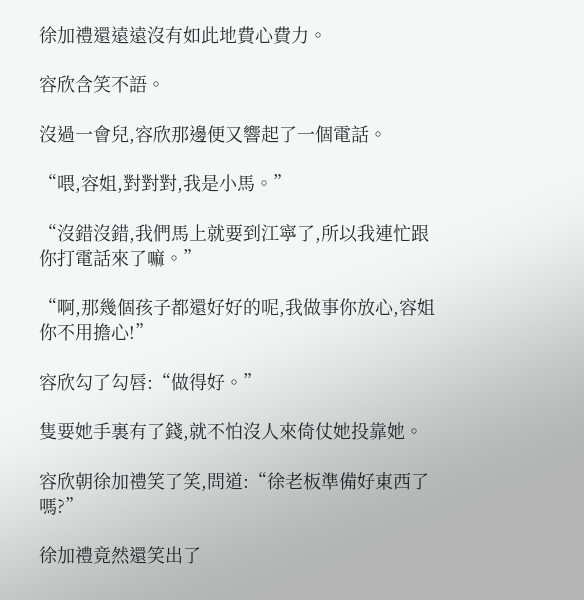徐加禮還遠遠沒有如此地費心費力。

容欣含笑不語。

沒過一會兒,容欣那邊便又響起了一個電話。

“喂,容姐,對對對,我是小馬。”

“沒錯沒錯,我們馬上就要到江寧了,所以我連忙跟你打電話來了嘛。”

“啊,那幾個孩子都還好好的呢,我做事你放心,容姐你不用擔心!”

容欣勾了勾唇:“做得好。”

隻要她手裏有了錢,就不怕沒人來倚仗她投靠她。

容欣朝徐加禮笑了笑,問道:“徐老板準備好東西了嗎?”

徐加禮竟然還笑出了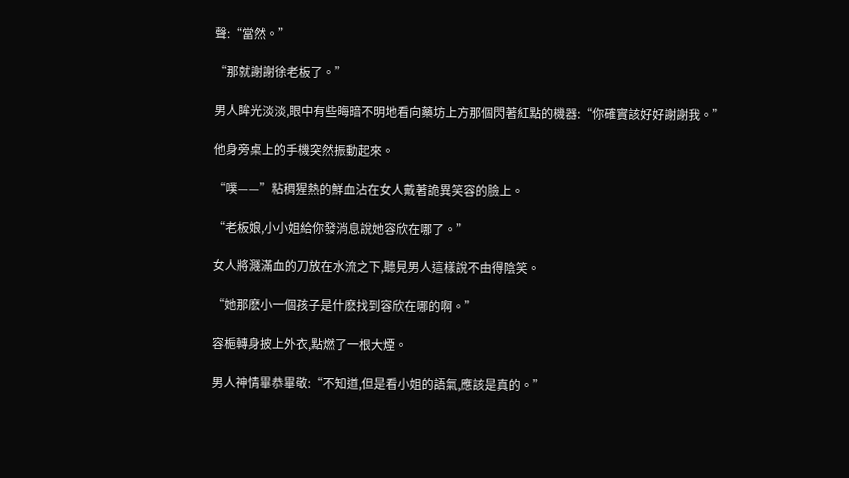聲:“當然。”

“那就謝謝徐老板了。”

男人眸光淡淡,眼中有些晦暗不明地看向藥坊上方那個閃著紅點的機器:“你確實該好好謝謝我。”

他身旁桌上的手機突然振動起來。

“噗——”粘稠猩熱的鮮血沾在女人戴著詭異笑容的臉上。

“老板娘,小小姐給你發消息說她容欣在哪了。”

女人將濺滿血的刀放在水流之下,聽見男人這樣說不由得陰笑。

“她那麽小一個孩子是什麽找到容欣在哪的啊。”

容梔轉身披上外衣,點燃了一根大煙。

男人神情畢恭畢敬:“不知道,但是看小姐的語氣,應該是真的。”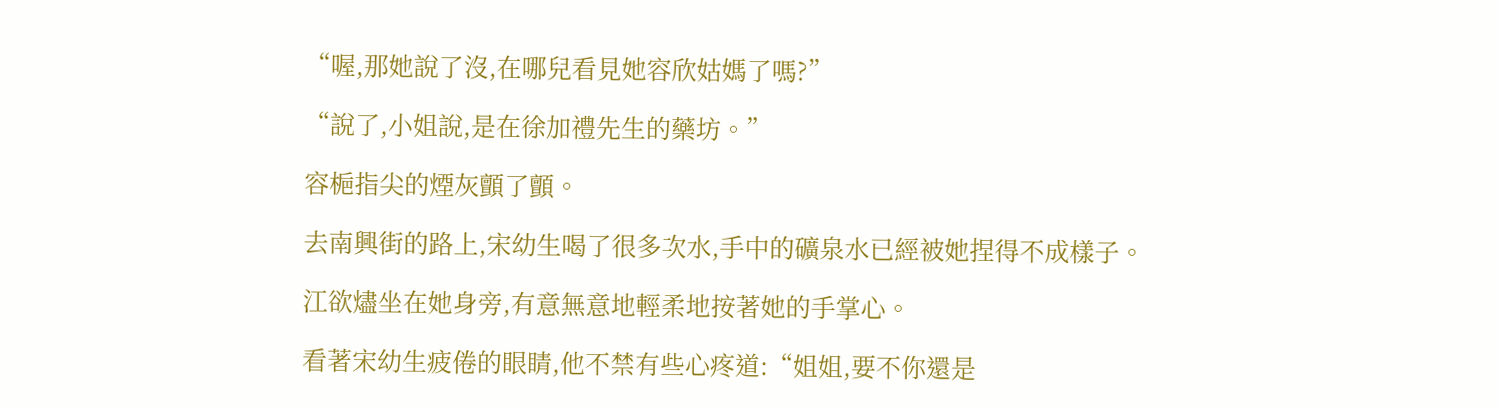“喔,那她說了沒,在哪兒看見她容欣姑媽了嗎?”

“說了,小姐說,是在徐加禮先生的藥坊。”

容梔指尖的煙灰顫了顫。

去南興街的路上,宋幼生喝了很多次水,手中的礦泉水已經被她捏得不成樣子。

江欲燼坐在她身旁,有意無意地輕柔地按著她的手掌心。

看著宋幼生疲倦的眼睛,他不禁有些心疼道:“姐姐,要不你還是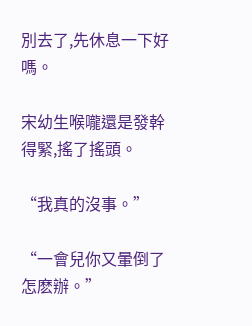別去了,先休息一下好嗎。

宋幼生喉嚨還是發幹得緊,搖了搖頭。

“我真的沒事。”

“一會兒你又暈倒了怎麽辦。”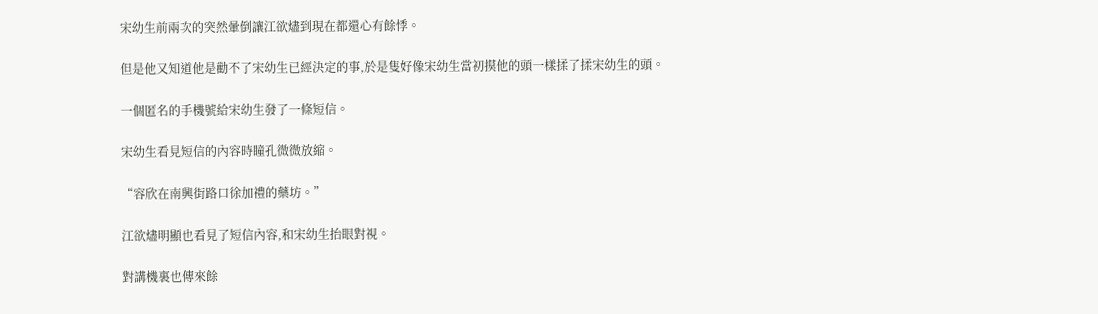宋幼生前兩次的突然暈倒讓江欲燼到現在都還心有餘悸。

但是他又知道他是勸不了宋幼生已經決定的事,於是隻好像宋幼生當初摸他的頭一樣揉了揉宋幼生的頭。

一個匿名的手機號給宋幼生發了一條短信。

宋幼生看見短信的內容時瞳孔微微放縮。

“容欣在南興街路口徐加禮的藥坊。”

江欲燼明顯也看見了短信內容,和宋幼生抬眼對視。

對講機裏也傳來餘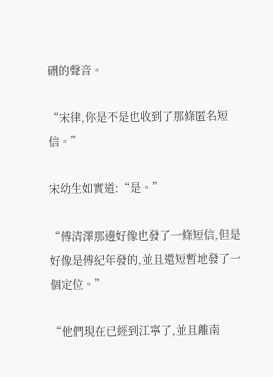硎的聲音。

“宋律,你是不是也收到了那條匿名短信。”

宋幼生如實道:“是。”

“傅清澤那邊好像也發了一條短信,但是好像是傅紀年發的,並且還短暫地發了一個定位。”

“他們現在已經到江寧了,並且離南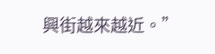興街越來越近。”